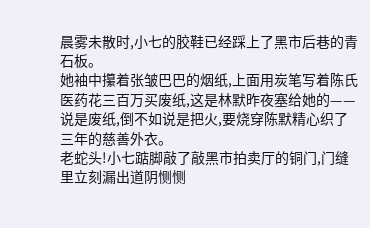晨雾未散时,小七的胶鞋已经踩上了黑市后巷的青石板。
她袖中攥着张皱巴巴的烟纸,上面用炭笔写着陈氏医药花三百万买废纸,这是林默昨夜塞给她的——说是废纸,倒不如说是把火,要烧穿陈默精心织了三年的慈善外衣。
老蛇头!小七踮脚敲了敲黑市拍卖厅的铜门,门缝里立刻漏出道阴恻恻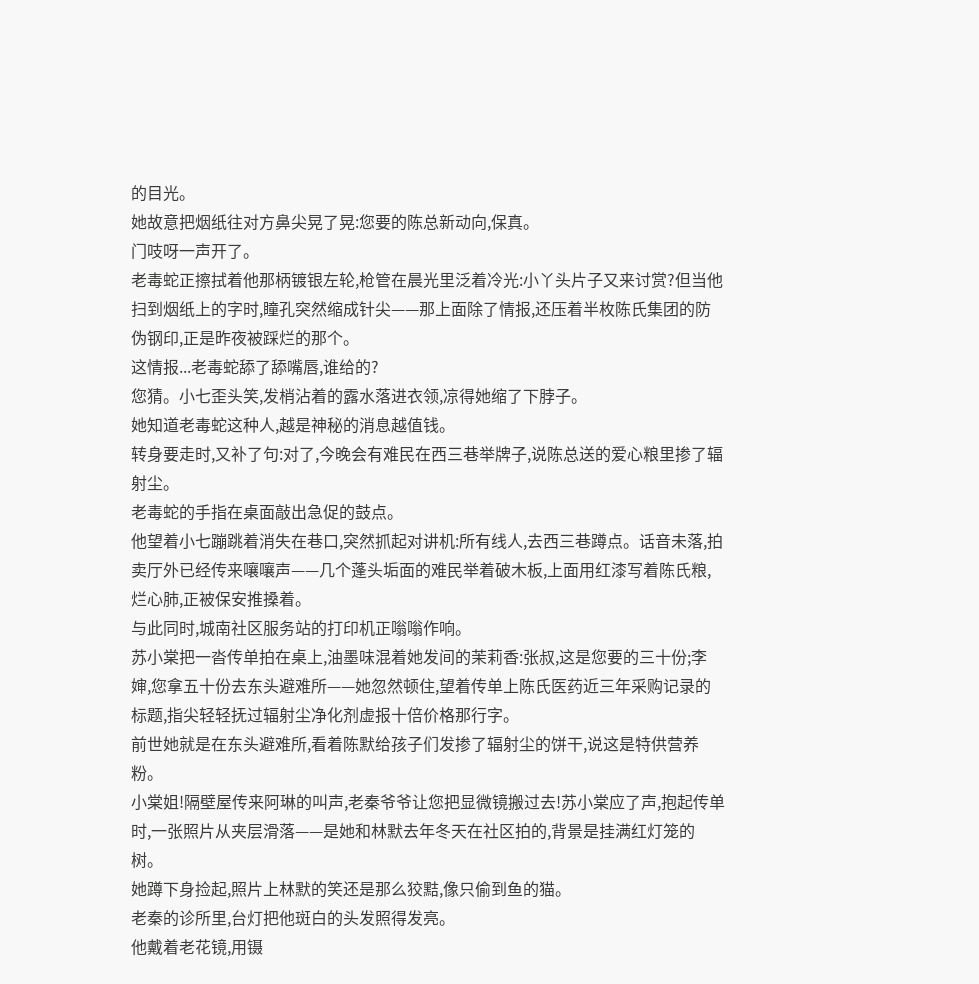的目光。
她故意把烟纸往对方鼻尖晃了晃:您要的陈总新动向,保真。
门吱呀一声开了。
老毒蛇正擦拭着他那柄镀银左轮,枪管在晨光里泛着冷光:小丫头片子又来讨赏?但当他扫到烟纸上的字时,瞳孔突然缩成针尖——那上面除了情报,还压着半枚陈氏集团的防伪钢印,正是昨夜被踩烂的那个。
这情报...老毒蛇舔了舔嘴唇,谁给的?
您猜。小七歪头笑,发梢沾着的露水落进衣领,凉得她缩了下脖子。
她知道老毒蛇这种人,越是神秘的消息越值钱。
转身要走时,又补了句:对了,今晚会有难民在西三巷举牌子,说陈总送的爱心粮里掺了辐射尘。
老毒蛇的手指在桌面敲出急促的鼓点。
他望着小七蹦跳着消失在巷口,突然抓起对讲机:所有线人,去西三巷蹲点。话音未落,拍卖厅外已经传来嚷嚷声——几个蓬头垢面的难民举着破木板,上面用红漆写着陈氏粮,烂心肺,正被保安推搡着。
与此同时,城南社区服务站的打印机正嗡嗡作响。
苏小棠把一沓传单拍在桌上,油墨味混着她发间的茉莉香:张叔,这是您要的三十份;李婶,您拿五十份去东头避难所——她忽然顿住,望着传单上陈氏医药近三年采购记录的标题,指尖轻轻抚过辐射尘净化剂虚报十倍价格那行字。
前世她就是在东头避难所,看着陈默给孩子们发掺了辐射尘的饼干,说这是特供营养粉。
小棠姐!隔壁屋传来阿琳的叫声,老秦爷爷让您把显微镜搬过去!苏小棠应了声,抱起传单时,一张照片从夹层滑落——是她和林默去年冬天在社区拍的,背景是挂满红灯笼的树。
她蹲下身捡起,照片上林默的笑还是那么狡黠,像只偷到鱼的猫。
老秦的诊所里,台灯把他斑白的头发照得发亮。
他戴着老花镜,用镊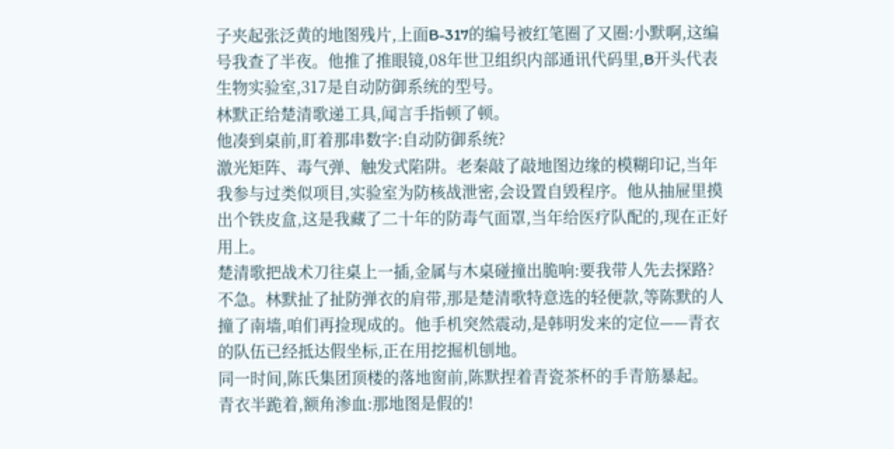子夹起张泛黄的地图残片,上面B-317的编号被红笔圈了又圈:小默啊,这编号我查了半夜。他推了推眼镜,08年世卫组织内部通讯代码里,B开头代表生物实验室,317是自动防御系统的型号。
林默正给楚清歌递工具,闻言手指顿了顿。
他凑到桌前,盯着那串数字:自动防御系统?
激光矩阵、毒气弹、触发式陷阱。老秦敲了敲地图边缘的模糊印记,当年我参与过类似项目,实验室为防核战泄密,会设置自毁程序。他从抽屉里摸出个铁皮盒,这是我藏了二十年的防毒气面罩,当年给医疗队配的,现在正好用上。
楚清歌把战术刀往桌上一插,金属与木桌碰撞出脆响:要我带人先去探路?
不急。林默扯了扯防弹衣的肩带,那是楚清歌特意选的轻便款,等陈默的人撞了南墙,咱们再捡现成的。他手机突然震动,是韩明发来的定位——青衣的队伍已经抵达假坐标,正在用挖掘机刨地。
同一时间,陈氏集团顶楼的落地窗前,陈默捏着青瓷茶杯的手青筋暴起。
青衣半跪着,额角渗血:那地图是假的!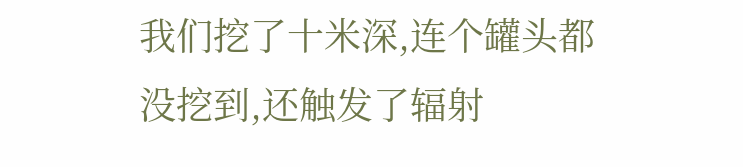我们挖了十米深,连个罐头都没挖到,还触发了辐射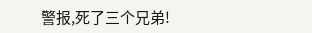警报,死了三个兄弟!